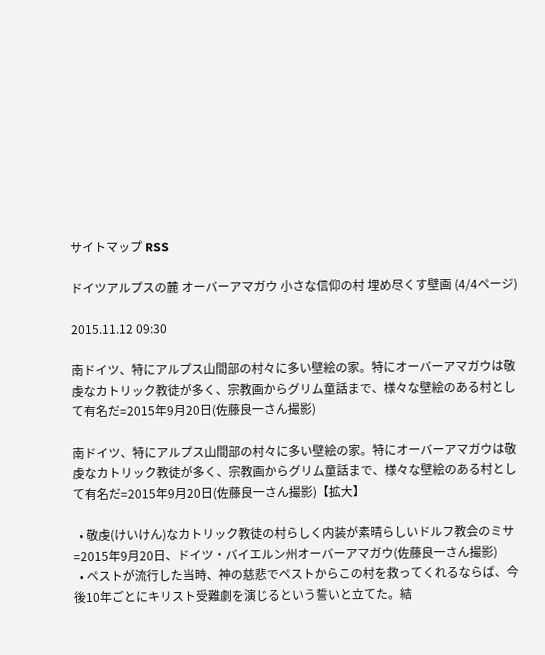サイトマップ RSS

ドイツアルプスの麓 オーバーアマガウ 小さな信仰の村 埋め尽くす壁画 (4/4ページ)

2015.11.12 09:30

南ドイツ、特にアルプス山間部の村々に多い壁絵の家。特にオーバーアマガウは敬虔なカトリック教徒が多く、宗教画からグリム童話まで、様々な壁絵のある村として有名だ=2015年9月20日(佐藤良一さん撮影)

南ドイツ、特にアルプス山間部の村々に多い壁絵の家。特にオーバーアマガウは敬虔なカトリック教徒が多く、宗教画からグリム童話まで、様々な壁絵のある村として有名だ=2015年9月20日(佐藤良一さん撮影)【拡大】

  • 敬虔(けいけん)なカトリック教徒の村らしく内装が素晴らしいドルフ教会のミサ=2015年9月20日、ドイツ・バイエルン州オーバーアマガウ(佐藤良一さん撮影)
  • ペストが流行した当時、神の慈悲でペストからこの村を救ってくれるならば、今後10年ごとにキリスト受難劇を演じるという誓いと立てた。結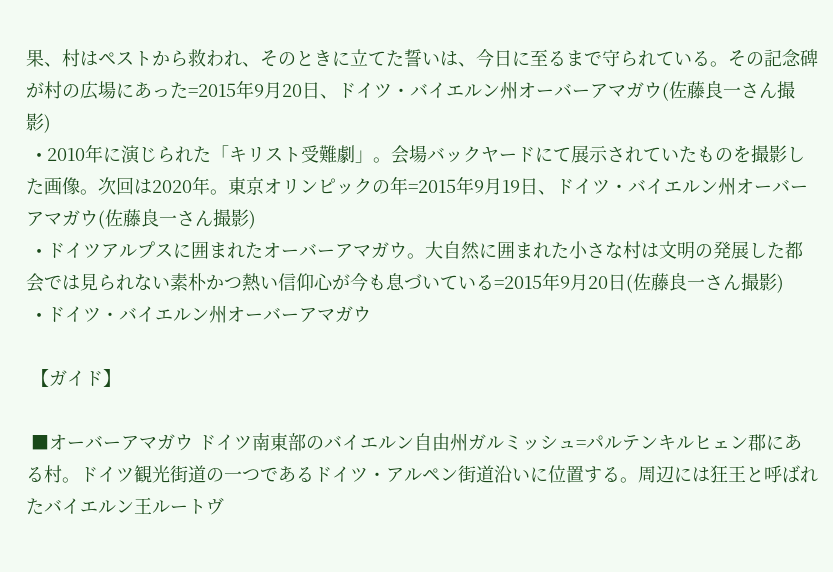果、村はペストから救われ、そのときに立てた誓いは、今日に至るまで守られている。その記念碑が村の広場にあった=2015年9月20日、ドイツ・バイエルン州オーバーアマガウ(佐藤良一さん撮影)
  • 2010年に演じられた「キリスト受難劇」。会場バックヤードにて展示されていたものを撮影した画像。次回は2020年。東京オリンピックの年=2015年9月19日、ドイツ・バイエルン州オーバーアマガウ(佐藤良一さん撮影)
  • ドイツアルプスに囲まれたオーバーアマガウ。大自然に囲まれた小さな村は文明の発展した都会では見られない素朴かつ熱い信仰心が今も息づいている=2015年9月20日(佐藤良一さん撮影)
  • ドイツ・バイエルン州オーバーアマガウ

 【ガイド】

 ■オーバーアマガウ ドイツ南東部のバイエルン自由州ガルミッシュ=パルテンキルヒェン郡にある村。ドイツ観光街道の一つであるドイツ・アルペン街道沿いに位置する。周辺には狂王と呼ばれたバイエルン王ルートヴ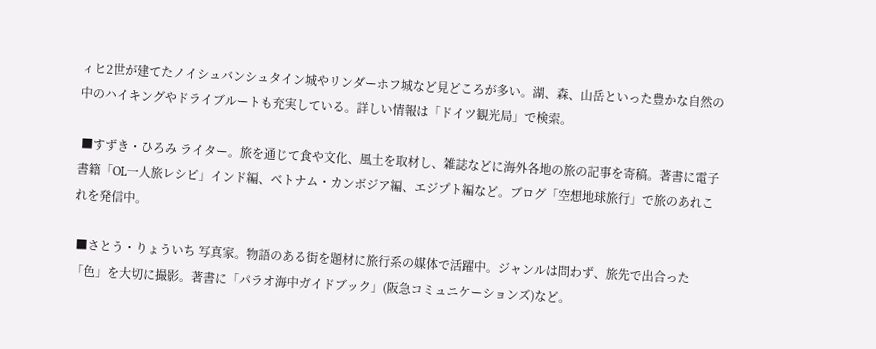ィヒ2世が建てたノイシュバンシュタイン城やリンダーホフ城など見どころが多い。湖、森、山岳といった豊かな自然の中のハイキングやドライブルートも充実している。詳しい情報は「ドイツ観光局」で検索。

 ■すずき・ひろみ ライター。旅を通じて食や文化、風土を取材し、雑誌などに海外各地の旅の記事を寄稿。著書に電子書籍「OL一人旅レシピ」インド編、ベトナム・カンボジア編、エジプト編など。ブログ「空想地球旅行」で旅のあれこれを発信中。

 ■さとう・りょういち 写真家。物語のある街を題材に旅行系の媒体で活躍中。ジャンルは問わず、旅先で出合った「色」を大切に撮影。著書に「パラオ海中ガイドブック」(阪急コミュニケーションズ)など。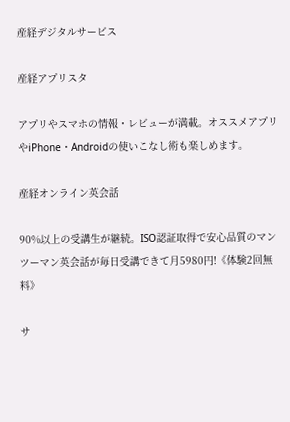産経デジタルサービス

産経アプリスタ

アプリやスマホの情報・レビューが満載。オススメアプリやiPhone・Androidの使いこなし術も楽しめます。

産経オンライン英会話

90%以上の受講生が継続。ISO認証取得で安心品質のマンツーマン英会話が毎日受講できて月5980円!《体験2回無料》

サ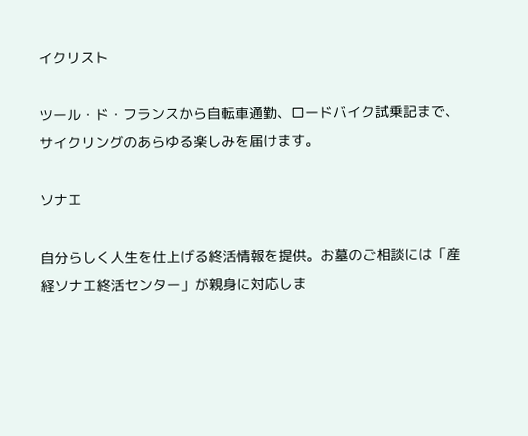イクリスト

ツール・ド・フランスから自転車通勤、ロードバイク試乗記まで、サイクリングのあらゆる楽しみを届けます。

ソナエ

自分らしく人生を仕上げる終活情報を提供。お墓のご相談には「産経ソナエ終活センター」が親身に対応しま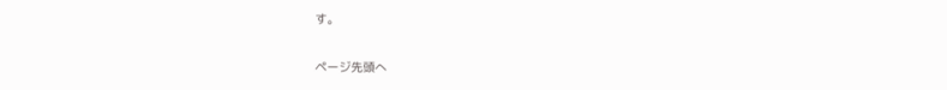す。

ページ先頭へ